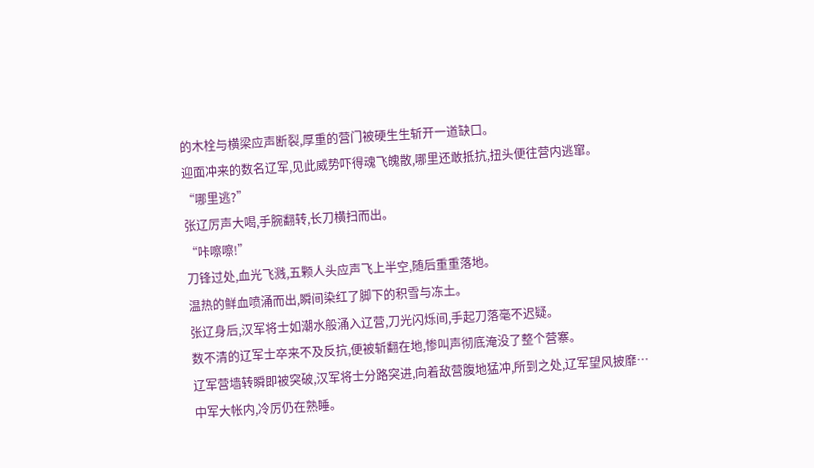的木栓与横梁应声断裂,厚重的营门被硬生生斩开一道缺口。
迎面冲来的数名辽军,见此威势吓得魂飞魄散,哪里还敢抵抗,扭头便往营内逃窜。
“哪里逃?”
张辽厉声大喝,手腕翻转,长刀横扫而出。
“咔嚓嚓!”
刀锋过处,血光飞溅,五颗人头应声飞上半空,随后重重落地。
温热的鲜血喷涌而出,瞬间染红了脚下的积雪与冻土。
张辽身后,汉军将士如潮水般涌入辽营,刀光闪烁间,手起刀落毫不迟疑。
数不清的辽军士卒来不及反抗,便被斩翻在地,惨叫声彻底淹没了整个营寨。
辽军营墙转瞬即被突破,汉军将士分路突进,向着敌营腹地猛冲,所到之处,辽军望风披靡…
中军大帐内,冷厉仍在熟睡。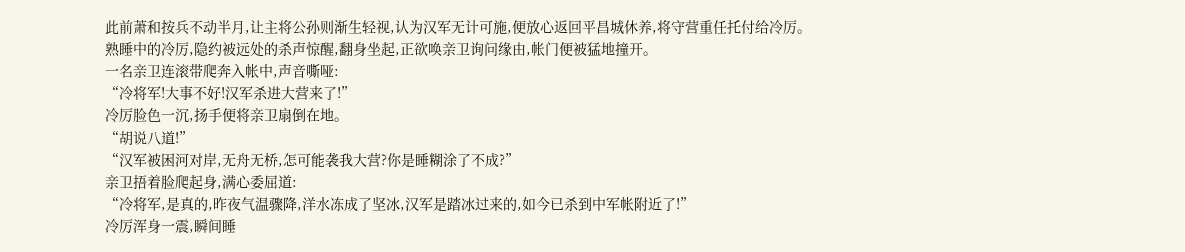此前萧和按兵不动半月,让主将公孙则渐生轻视,认为汉军无计可施,便放心返回平昌城休养,将守营重任托付给冷厉。
熟睡中的冷厉,隐约被远处的杀声惊醒,翻身坐起,正欲唤亲卫询问缘由,帐门便被猛地撞开。
一名亲卫连滚带爬奔入帐中,声音嘶哑:
“冷将军!大事不好!汉军杀进大营来了!”
冷厉脸色一沉,扬手便将亲卫扇倒在地。
“胡说八道!”
“汉军被困河对岸,无舟无桥,怎可能袭我大营?你是睡糊涂了不成?”
亲卫捂着脸爬起身,满心委屈道:
“冷将军,是真的,昨夜气温骤降,洋水冻成了坚冰,汉军是踏冰过来的,如今已杀到中军帐附近了!”
冷厉浑身一震,瞬间睡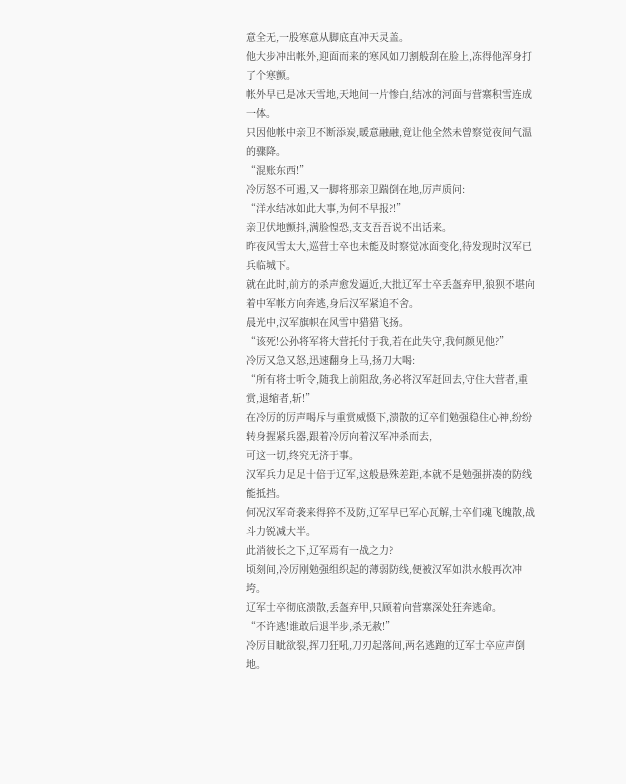意全无,一股寒意从脚底直冲天灵盖。
他大步冲出帐外,迎面而来的寒风如刀割般刮在脸上,冻得他浑身打了个寒颤。
帐外早已是冰天雪地,天地间一片惨白,结冰的河面与营寨积雪连成一体。
只因他帐中亲卫不断添炭,暖意融融,竟让他全然未曾察觉夜间气温的骤降。
“混账东西!”
冷厉怒不可遏,又一脚将那亲卫踹倒在地,厉声质问:
“洋水结冰如此大事,为何不早报?!”
亲卫伏地颤抖,满脸惶恐,支支吾吾说不出话来。
昨夜风雪太大,巡营士卒也未能及时察觉冰面变化,待发现时汉军已兵临城下。
就在此时,前方的杀声愈发逼近,大批辽军士卒丢盔弃甲,狼狈不堪向着中军帐方向奔逃,身后汉军紧追不舍。
晨光中,汉军旗帜在风雪中猎猎飞扬。
“该死!公孙将军将大营托付于我,若在此失守,我何颜见他?”
冷厉又急又怒,迅速翻身上马,扬刀大喝:
“所有将士听令,随我上前阻敌,务必将汉军赶回去,守住大营者,重赏,退缩者,斩!”
在冷厉的厉声喝斥与重赏威慑下,溃散的辽卒们勉强稳住心神,纷纷转身握紧兵器,跟着冷厉向着汉军冲杀而去,
可这一切,终究无济于事。
汉军兵力足足十倍于辽军,这般悬殊差距,本就不是勉强拼凑的防线能抵挡。
何况汉军奇袭来得猝不及防,辽军早已军心瓦解,士卒们魂飞魄散,战斗力锐减大半。
此消彼长之下,辽军焉有一战之力?
顷刻间,冷厉刚勉强组织起的薄弱防线,便被汉军如洪水般再次冲垮。
辽军士卒彻底溃散,丢盔弃甲,只顾着向营寨深处狂奔逃命。
“不许逃!谁敢后退半步,杀无赦!”
冷厉目眦欲裂,挥刀狂吼,刀刃起落间,两名逃跑的辽军士卒应声倒地。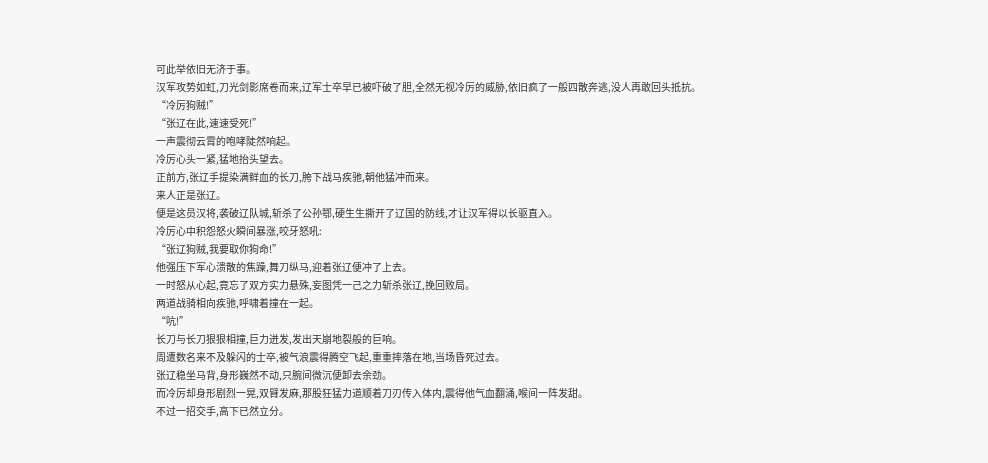可此举依旧无济于事。
汉军攻势如虹,刀光剑影席卷而来,辽军士卒早已被吓破了胆,全然无视冷厉的威胁,依旧疯了一般四散奔逃,没人再敢回头抵抗。
“冷厉狗贼!”
“张辽在此,速速受死!”
一声震彻云霄的咆哮陡然响起。
冷厉心头一紧,猛地抬头望去。
正前方,张辽手提染满鲜血的长刀,胯下战马疾驰,朝他猛冲而来。
来人正是张辽。
便是这员汉将,袭破辽队城,斩杀了公孙鄂,硬生生撕开了辽国的防线,才让汉军得以长驱直入。
冷厉心中积怨怒火瞬间暴涨,咬牙怒吼:
“张辽狗贼,我要取你狗命!”
他强压下军心溃散的焦躁,舞刀纵马,迎着张辽便冲了上去。
一时怒从心起,竟忘了双方实力悬殊,妄图凭一己之力斩杀张辽,挽回败局。
两道战骑相向疾驰,呼啸着撞在一起。
“吭!”
长刀与长刀狠狠相撞,巨力迸发,发出天崩地裂般的巨响。
周遭数名来不及躲闪的士卒,被气浪震得腾空飞起,重重摔落在地,当场昏死过去。
张辽稳坐马背,身形巍然不动,只腕间微沉便卸去余劲。
而冷厉却身形剧烈一晃,双臂发麻,那股狂猛力道顺着刀刃传入体内,震得他气血翻涌,喉间一阵发甜。
不过一招交手,高下已然立分。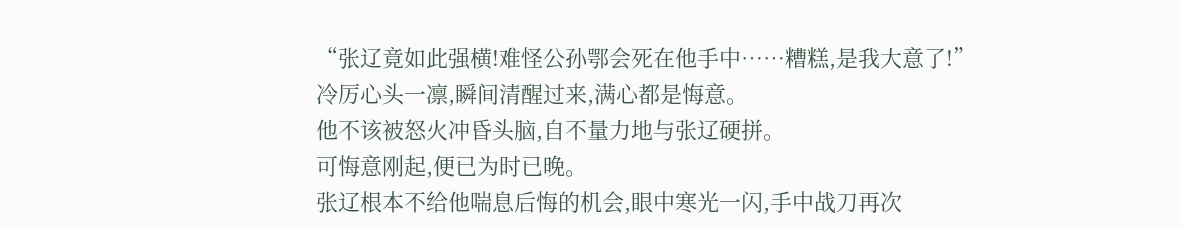“张辽竟如此强横!难怪公孙鄂会死在他手中……糟糕,是我大意了!”
冷厉心头一凛,瞬间清醒过来,满心都是悔意。
他不该被怒火冲昏头脑,自不量力地与张辽硬拼。
可悔意刚起,便已为时已晚。
张辽根本不给他喘息后悔的机会,眼中寒光一闪,手中战刀再次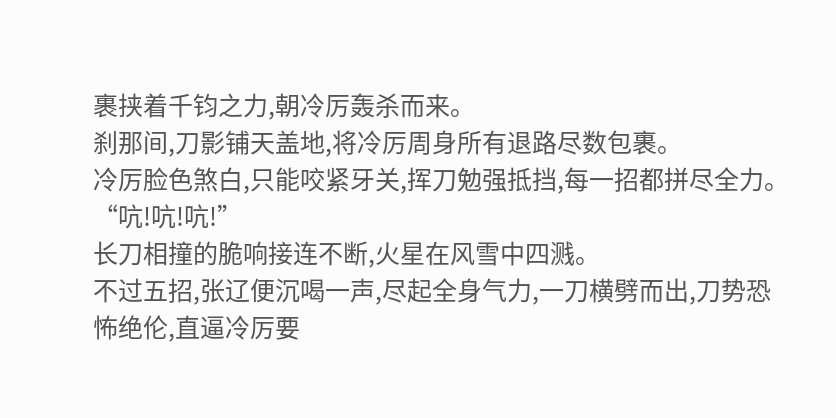裹挟着千钧之力,朝冷厉轰杀而来。
刹那间,刀影铺天盖地,将冷厉周身所有退路尽数包裹。
冷厉脸色煞白,只能咬紧牙关,挥刀勉强抵挡,每一招都拼尽全力。
“吭!吭!吭!”
长刀相撞的脆响接连不断,火星在风雪中四溅。
不过五招,张辽便沉喝一声,尽起全身气力,一刀横劈而出,刀势恐怖绝伦,直逼冷厉要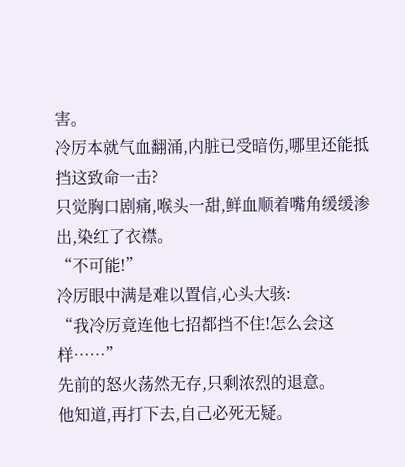害。
冷厉本就气血翻涌,内脏已受暗伤,哪里还能抵挡这致命一击?
只觉胸口剧痛,喉头一甜,鲜血顺着嘴角缓缓渗出,染红了衣襟。
“不可能!”
冷厉眼中满是难以置信,心头大骇:
“我冷厉竟连他七招都挡不住!怎么会这样……”
先前的怒火荡然无存,只剩浓烈的退意。
他知道,再打下去,自己必死无疑。